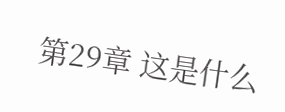第29章 这是什么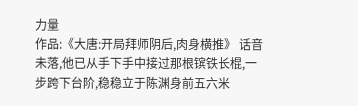力量
作品:《大唐:开局拜师阴后,肉身横推》 话音未落,他已从手下手中接过那根镔铁长棍,一步跨下台阶,稳稳立于陈渊身前五六米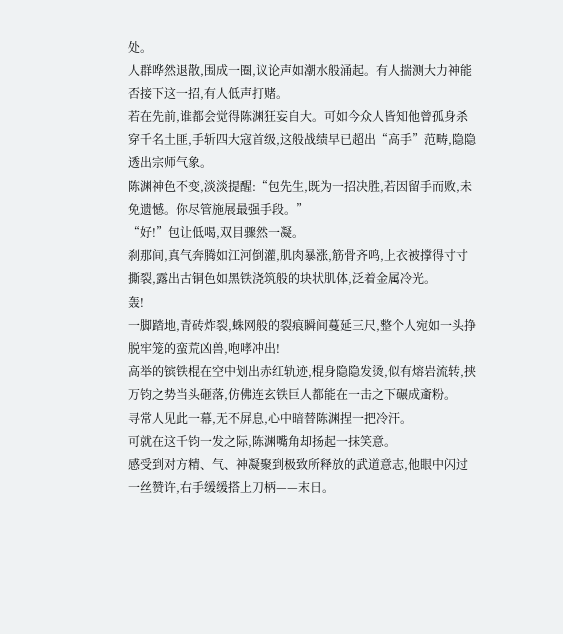处。
人群哗然退散,围成一圈,议论声如潮水般涌起。有人揣测大力神能否接下这一招,有人低声打赌。
若在先前,谁都会觉得陈渊狂妄自大。可如今众人皆知他曾孤身杀穿千名土匪,手斩四大寇首级,这般战绩早已超出“高手”范畴,隐隐透出宗师气象。
陈渊神色不变,淡淡提醒:“包先生,既为一招决胜,若因留手而败,未免遗憾。你尽管施展最强手段。”
“好!”包让低喝,双目骤然一凝。
刹那间,真气奔腾如江河倒灌,肌肉暴涨,筋骨齐鸣,上衣被撑得寸寸撕裂,露出古铜色如黑铁浇筑般的块状肌体,泛着金属冷光。
轰!
一脚踏地,青砖炸裂,蛛网般的裂痕瞬间蔓延三尺,整个人宛如一头挣脱牢笼的蛮荒凶兽,咆哮冲出!
高举的镔铁棍在空中划出赤红轨迹,棍身隐隐发烫,似有熔岩流转,挟万钧之势当头砸落,仿佛连玄铁巨人都能在一击之下碾成齑粉。
寻常人见此一幕,无不屏息,心中暗替陈渊捏一把冷汗。
可就在这千钧一发之际,陈渊嘴角却扬起一抹笑意。
感受到对方精、气、神凝聚到极致所释放的武道意志,他眼中闪过一丝赞许,右手缓缓搭上刀柄——末日。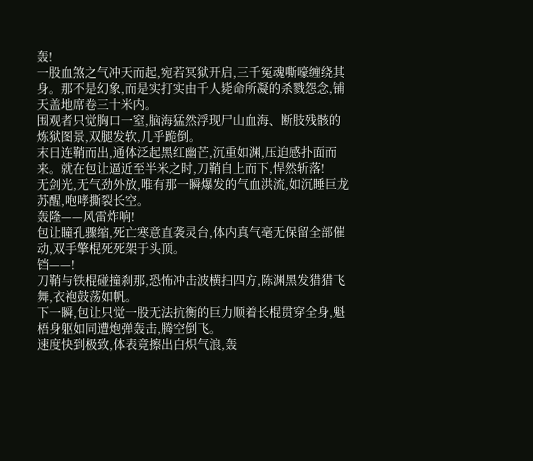轰!
一股血煞之气冲天而起,宛若冥狱开启,三千冤魂嘶嚎缠绕其身。那不是幻象,而是实打实由千人毙命所凝的杀戮怨念,铺天盖地席卷三十米内。
围观者只觉胸口一窒,脑海猛然浮现尸山血海、断肢残骸的炼狱图景,双腿发软,几乎跪倒。
末日连鞘而出,通体泛起黑红幽芒,沉重如渊,压迫感扑面而来。就在包让逼近至半米之时,刀鞘自上而下,悍然斩落!
无剑光,无气劲外放,唯有那一瞬爆发的气血洪流,如沉睡巨龙苏醒,咆哮撕裂长空。
轰隆——风雷炸响!
包让瞳孔骤缩,死亡寒意直袭灵台,体内真气毫无保留全部催动,双手擎棍死死架于头顶。
铛——!
刀鞘与铁棍碰撞刹那,恐怖冲击波横扫四方,陈渊黑发猎猎飞舞,衣袍鼓荡如帆。
下一瞬,包让只觉一股无法抗衡的巨力顺着长棍贯穿全身,魁梧身躯如同遭炮弹轰击,腾空倒飞。
速度快到极致,体表竟擦出白炽气浪,轰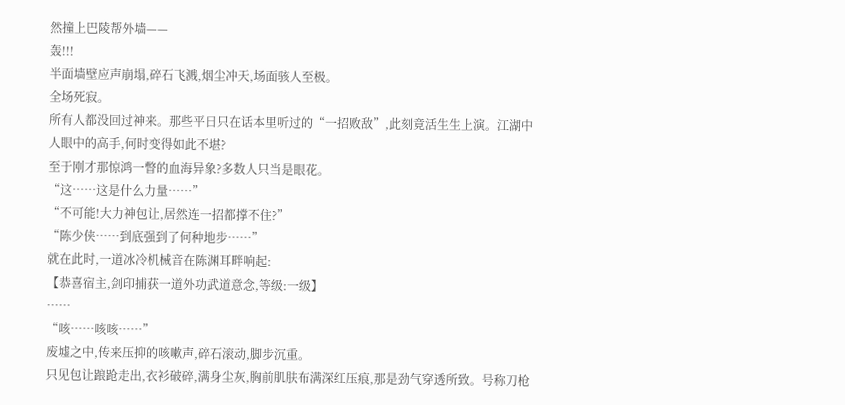然撞上巴陵帮外墙——
轰!!!
半面墙壁应声崩塌,碎石飞溅,烟尘冲天,场面骇人至极。
全场死寂。
所有人都没回过神来。那些平日只在话本里听过的“一招败敌”,此刻竟活生生上演。江湖中人眼中的高手,何时变得如此不堪?
至于刚才那惊鸿一瞥的血海异象?多数人只当是眼花。
“这……这是什么力量……”
“不可能!大力神包让,居然连一招都撑不住?”
“陈少侠……到底强到了何种地步……”
就在此时,一道冰冷机械音在陈渊耳畔响起:
【恭喜宿主,剑印捕获一道外功武道意念,等级:一级】
……
“咳……咳咳……”
废墟之中,传来压抑的咳嗽声,碎石滚动,脚步沉重。
只见包让踉跄走出,衣衫破碎,满身尘灰,胸前肌肤布满深红压痕,那是劲气穿透所致。号称刀枪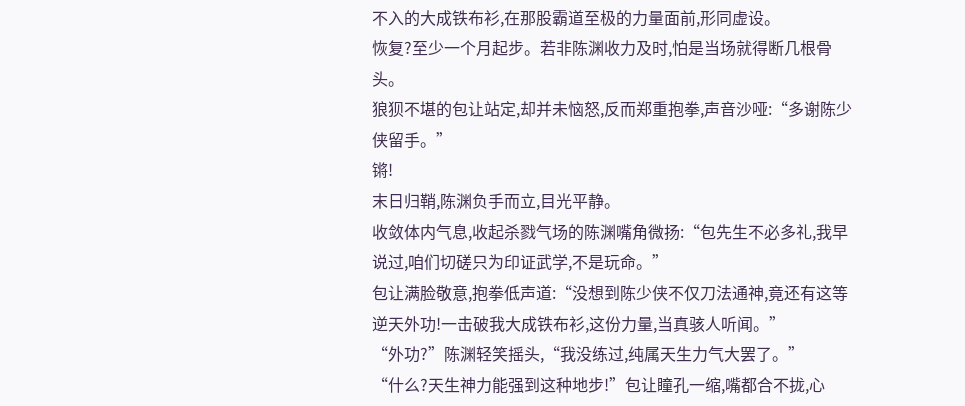不入的大成铁布衫,在那股霸道至极的力量面前,形同虚设。
恢复?至少一个月起步。若非陈渊收力及时,怕是当场就得断几根骨头。
狼狈不堪的包让站定,却并未恼怒,反而郑重抱拳,声音沙哑:“多谢陈少侠留手。”
锵!
末日归鞘,陈渊负手而立,目光平静。
收敛体内气息,收起杀戮气场的陈渊嘴角微扬:“包先生不必多礼,我早说过,咱们切磋只为印证武学,不是玩命。”
包让满脸敬意,抱拳低声道:“没想到陈少侠不仅刀法通神,竟还有这等逆天外功!一击破我大成铁布衫,这份力量,当真骇人听闻。”
“外功?”陈渊轻笑摇头,“我没练过,纯属天生力气大罢了。”
“什么?天生神力能强到这种地步!”包让瞳孔一缩,嘴都合不拢,心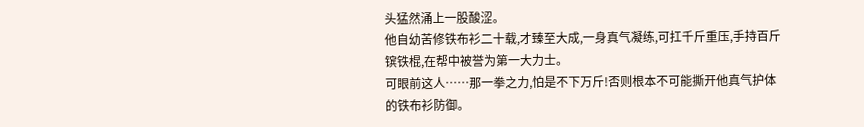头猛然涌上一股酸涩。
他自幼苦修铁布衫二十载,才臻至大成,一身真气凝练,可扛千斤重压,手持百斤镔铁棍,在帮中被誉为第一大力士。
可眼前这人……那一拳之力,怕是不下万斤!否则根本不可能撕开他真气护体的铁布衫防御。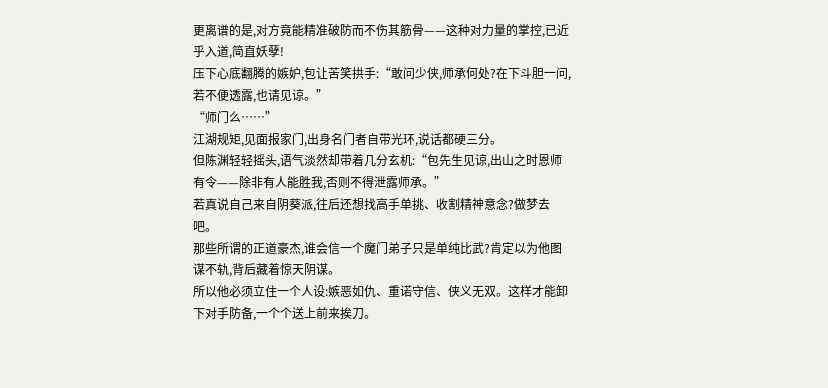更离谱的是,对方竟能精准破防而不伤其筋骨——这种对力量的掌控,已近乎入道,简直妖孽!
压下心底翻腾的嫉妒,包让苦笑拱手:“敢问少侠,师承何处?在下斗胆一问,若不便透露,也请见谅。”
“师门么……”
江湖规矩,见面报家门,出身名门者自带光环,说话都硬三分。
但陈渊轻轻摇头,语气淡然却带着几分玄机:“包先生见谅,出山之时恩师有令——除非有人能胜我,否则不得泄露师承。”
若真说自己来自阴葵派,往后还想找高手单挑、收割精神意念?做梦去吧。
那些所谓的正道豪杰,谁会信一个魔门弟子只是单纯比武?肯定以为他图谋不轨,背后藏着惊天阴谋。
所以他必须立住一个人设:嫉恶如仇、重诺守信、侠义无双。这样才能卸下对手防备,一个个送上前来挨刀。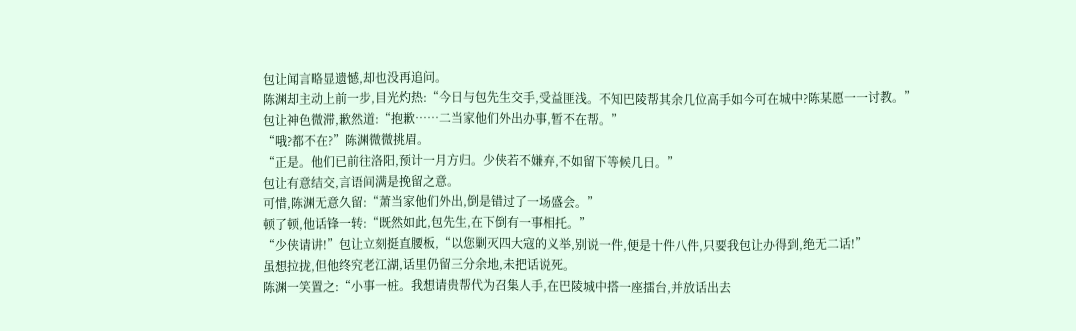包让闻言略显遗憾,却也没再追问。
陈渊却主动上前一步,目光灼热:“今日与包先生交手,受益匪浅。不知巴陵帮其余几位高手如今可在城中?陈某愿一一讨教。”
包让神色微滞,歉然道:“抱歉……二当家他们外出办事,暂不在帮。”
“哦?都不在?”陈渊微微挑眉。
“正是。他们已前往洛阳,预计一月方归。少侠若不嫌弃,不如留下等候几日。”
包让有意结交,言语间满是挽留之意。
可惜,陈渊无意久留:“萧当家他们外出,倒是错过了一场盛会。”
顿了顿,他话锋一转:“既然如此,包先生,在下倒有一事相托。”
“少侠请讲!”包让立刻挺直腰板,“以您剿灭四大寇的义举,别说一件,便是十件八件,只要我包让办得到,绝无二话!”
虽想拉拢,但他终究老江湖,话里仍留三分余地,未把话说死。
陈渊一笑置之:“小事一桩。我想请贵帮代为召集人手,在巴陵城中搭一座擂台,并放话出去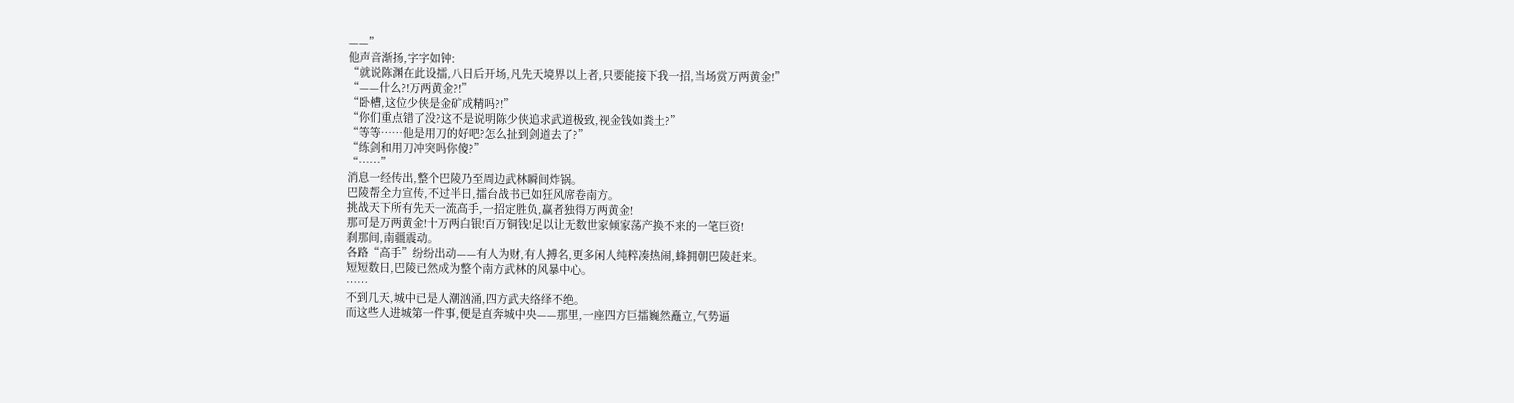——”
他声音渐扬,字字如钟:
“就说陈渊在此设擂,八日后开场,凡先天境界以上者,只要能接下我一招,当场赏万两黄金!”
“——什么?!万两黄金?!”
“卧槽,这位少侠是金矿成精吗?!”
“你们重点错了没?这不是说明陈少侠追求武道极致,视金钱如粪土?”
“等等……他是用刀的好吧?怎么扯到剑道去了?”
“练剑和用刀冲突吗你傻?”
“……”
消息一经传出,整个巴陵乃至周边武林瞬间炸锅。
巴陵帮全力宣传,不过半日,擂台战书已如狂风席卷南方。
挑战天下所有先天一流高手,一招定胜负,赢者独得万两黄金!
那可是万两黄金!十万两白银!百万铜钱!足以让无数世家倾家荡产换不来的一笔巨资!
刹那间,南疆震动。
各路“高手”纷纷出动——有人为财,有人搏名,更多闲人纯粹凑热闹,蜂拥朝巴陵赶来。
短短数日,巴陵已然成为整个南方武林的风暴中心。
……
不到几天,城中已是人潮汹涌,四方武夫络绎不绝。
而这些人进城第一件事,便是直奔城中央——那里,一座四方巨擂巍然矗立,气势逼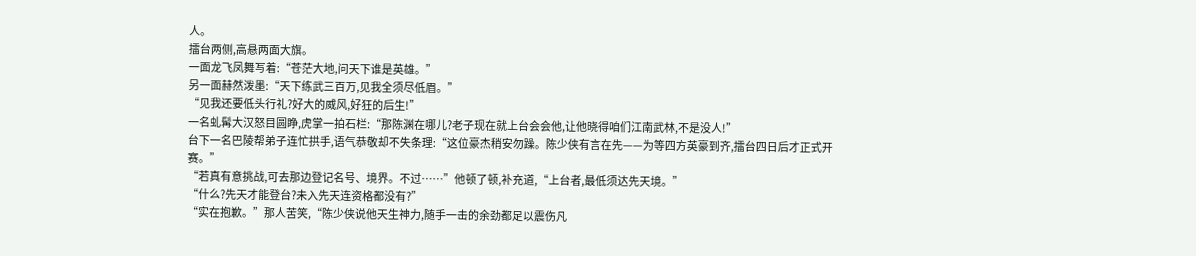人。
擂台两侧,高悬两面大旗。
一面龙飞凤舞写着:“苍茫大地,问天下谁是英雄。”
另一面赫然泼墨:“天下练武三百万,见我全须尽低眉。”
“见我还要低头行礼?好大的威风,好狂的后生!”
一名虬髯大汉怒目圆睁,虎掌一拍石栏:“那陈渊在哪儿?老子现在就上台会会他,让他晓得咱们江南武林,不是没人!”
台下一名巴陵帮弟子连忙拱手,语气恭敬却不失条理:“这位豪杰稍安勿躁。陈少侠有言在先——为等四方英豪到齐,擂台四日后才正式开赛。”
“若真有意挑战,可去那边登记名号、境界。不过……”他顿了顿,补充道,“上台者,最低须达先天境。”
“什么?先天才能登台?未入先天连资格都没有?”
“实在抱歉。”那人苦笑,“陈少侠说他天生神力,随手一击的余劲都足以震伤凡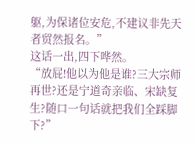躯,为保诸位安危,不建议非先天者贸然报名。”
这话一出,四下哗然。
“放屁!他以为他是谁?三大宗师再世?还是宁道奇亲临、宋缺复生?随口一句话就把我们全踩脚下?”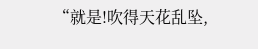“就是!吹得天花乱坠,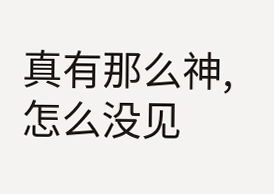真有那么神,怎么没见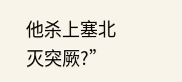他杀上塞北灭突厥?”